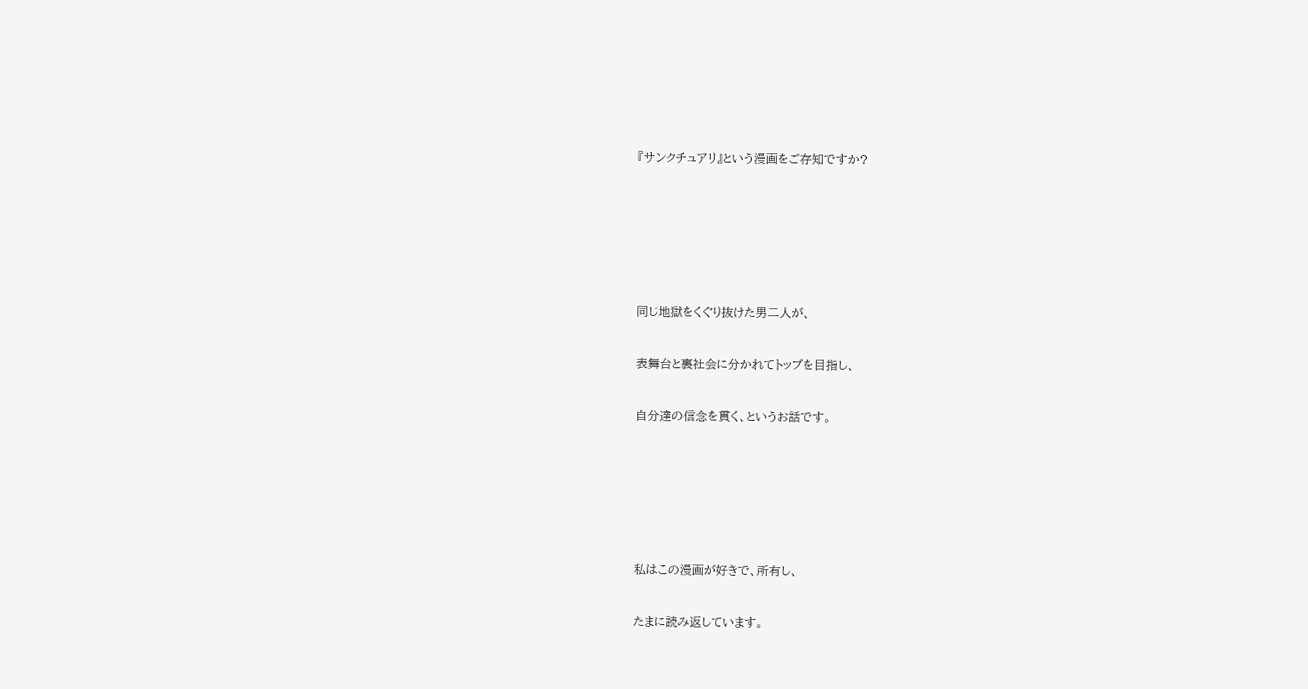『サンクチュアリ』という漫画をご存知ですか?





同じ地獄をくぐり抜けた男二人が、

表舞台と裏社会に分かれてトップを目指し、

自分達の信念を貫く、というお話です。





私はこの漫画が好きで、所有し、

たまに読み返しています。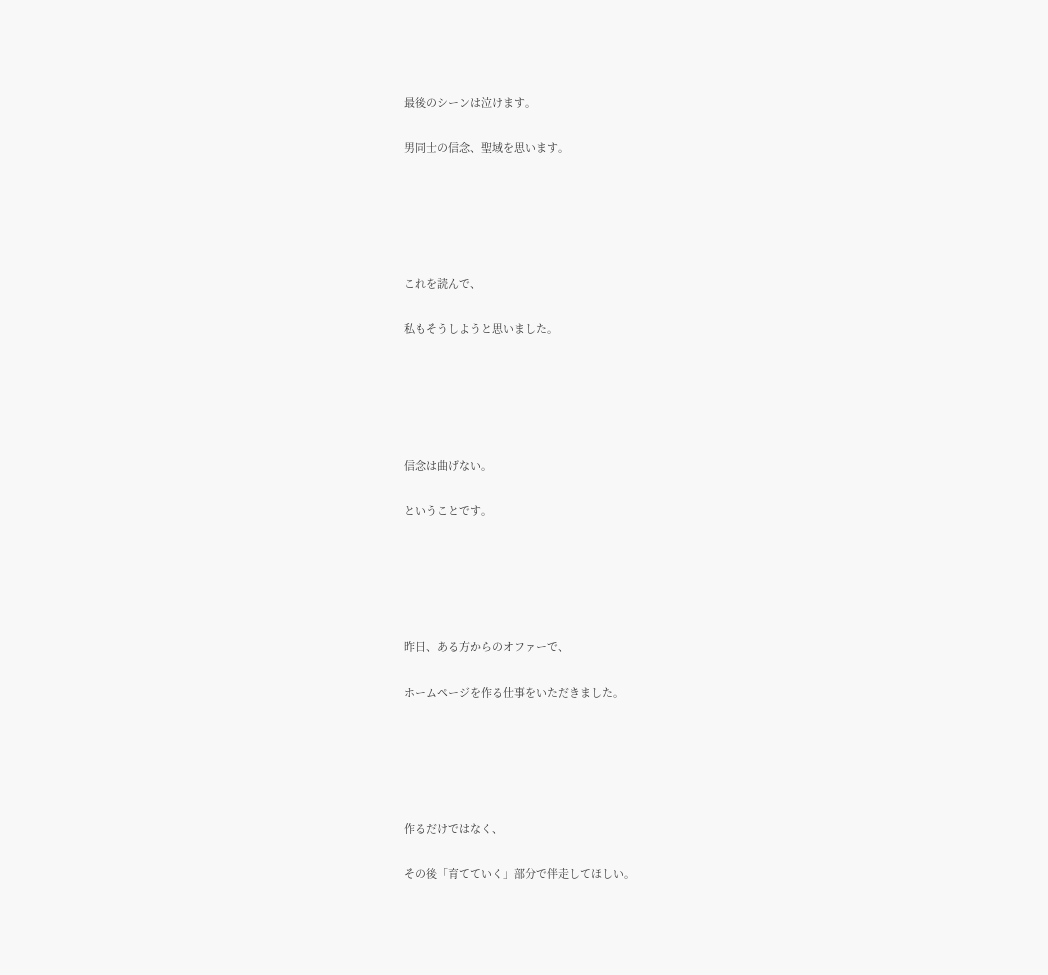最後のシーンは泣けます。

男同士の信念、聖域を思います。





これを読んで、

私もそうしようと思いました。





信念は曲げない。

ということです。





昨日、ある方からのオファーで、

ホームページを作る仕事をいただきました。





作るだけではなく、

その後「育てていく」部分で伴走してほしい。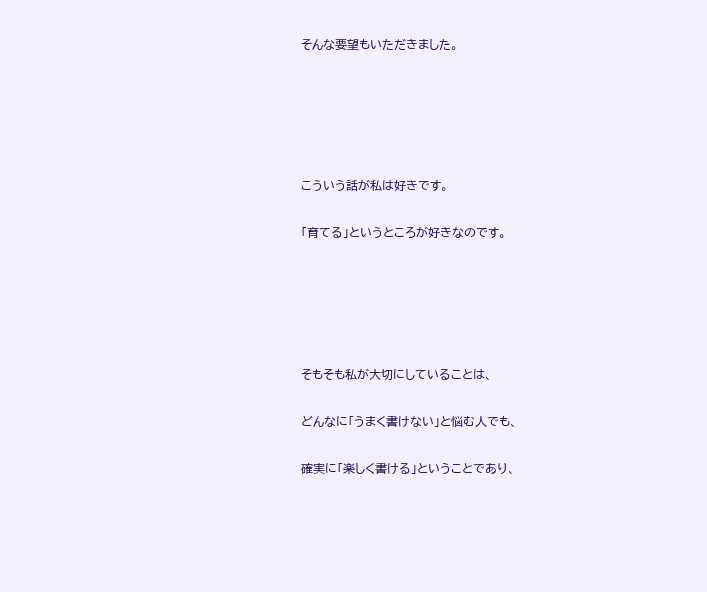そんな要望もいただきました。





こういう話が私は好きです。

「育てる」というところが好きなのです。





そもそも私が大切にしていることは、

どんなに「うまく書けない」と悩む人でも、

確実に「楽しく書ける」ということであり、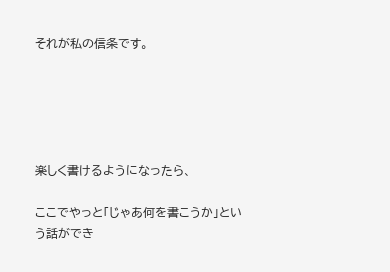それが私の信条です。





楽しく書けるようになったら、

ここでやっと「じゃあ何を書こうか」という話ができ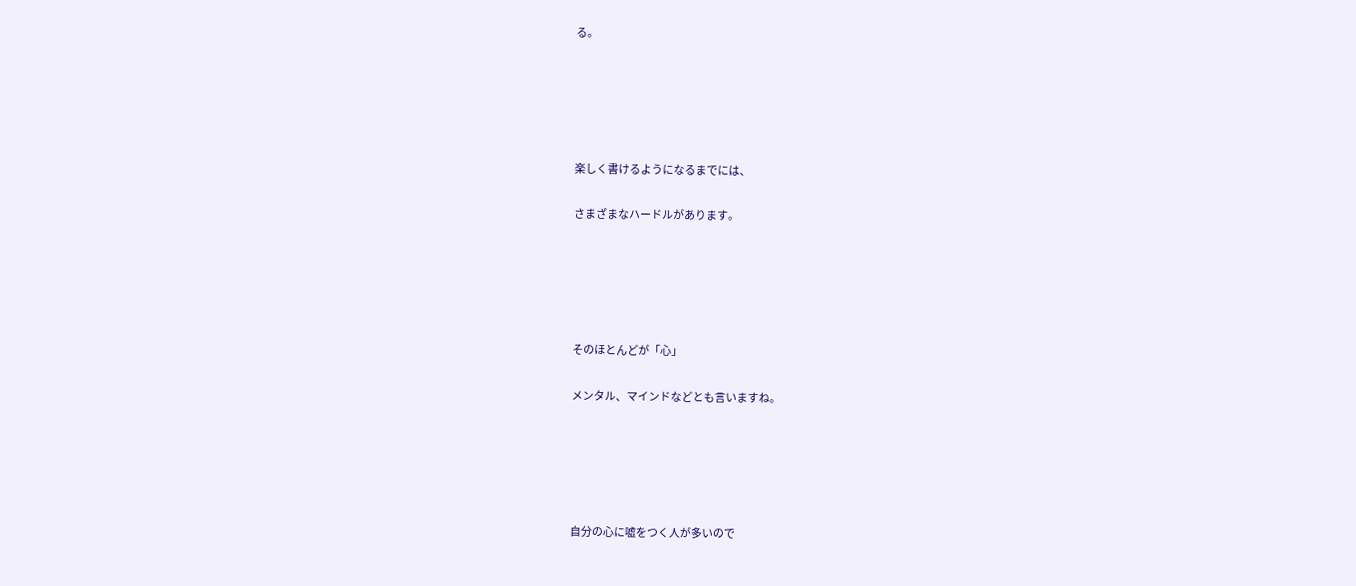る。





楽しく書けるようになるまでには、

さまざまなハードルがあります。





そのほとんどが「心」

メンタル、マインドなどとも言いますね。





自分の心に嘘をつく人が多いので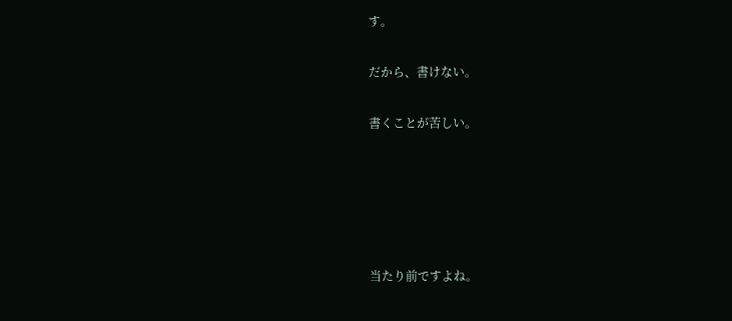す。

だから、書けない。

書くことが苦しい。





当たり前ですよね。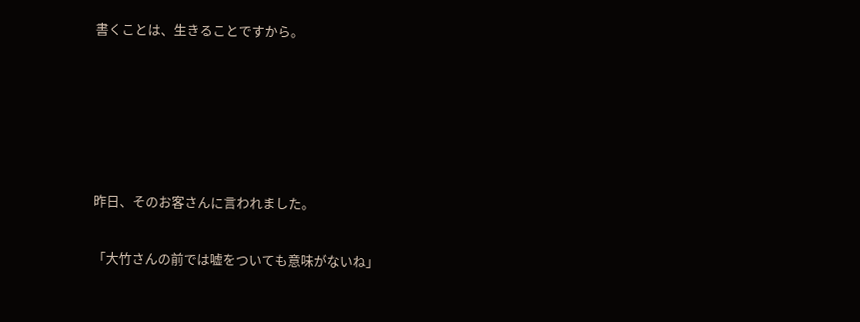書くことは、生きることですから。





昨日、そのお客さんに言われました。

「大竹さんの前では嘘をついても意味がないね」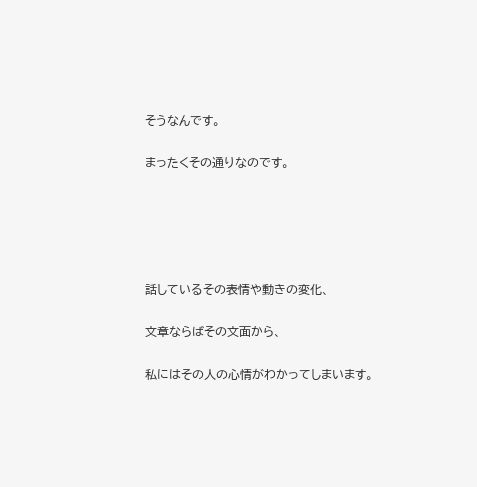そうなんです。

まったくその通りなのです。





話しているその表情や動きの変化、

文章ならばその文面から、

私にはその人の心情がわかってしまいます。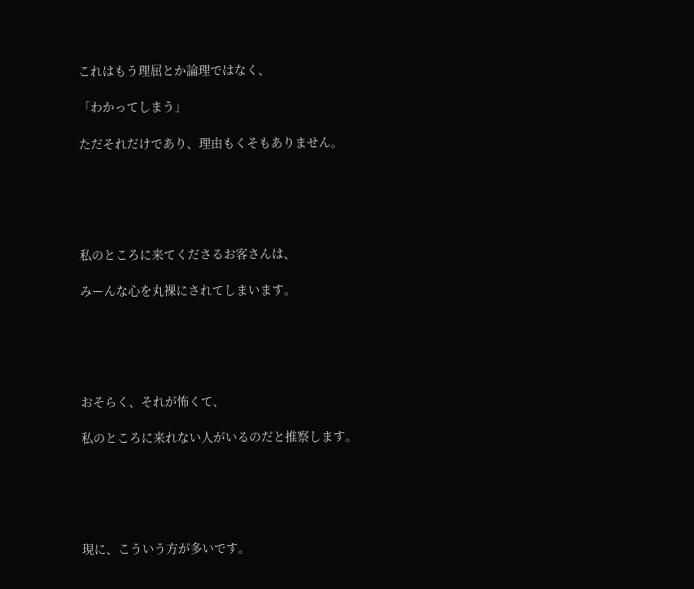これはもう理屈とか論理ではなく、

「わかってしまう」

ただそれだけであり、理由もくそもありません。





私のところに来てくださるお客さんは、

みーんな心を丸裸にされてしまいます。





おそらく、それが怖くて、

私のところに来れない人がいるのだと推察します。





現に、こういう方が多いです。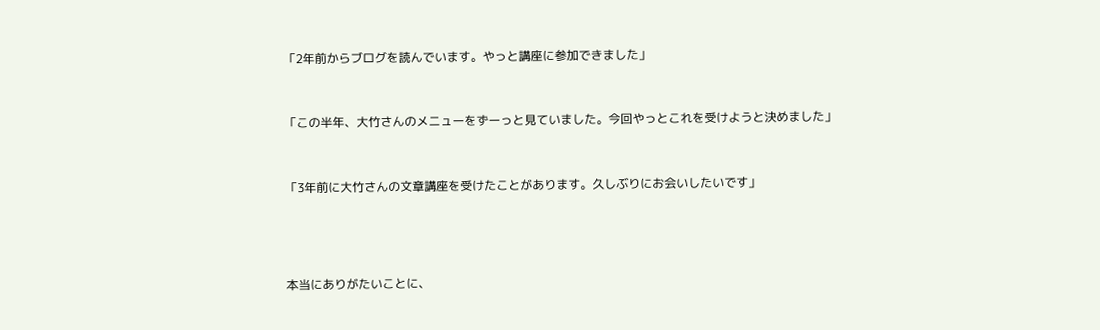「2年前からブログを読んでいます。やっと講座に参加できました」



「この半年、大竹さんのメニューをずーっと見ていました。今回やっとこれを受けようと決めました」



「3年前に大竹さんの文章講座を受けたことがあります。久しぶりにお会いしたいです」





本当にありがたいことに、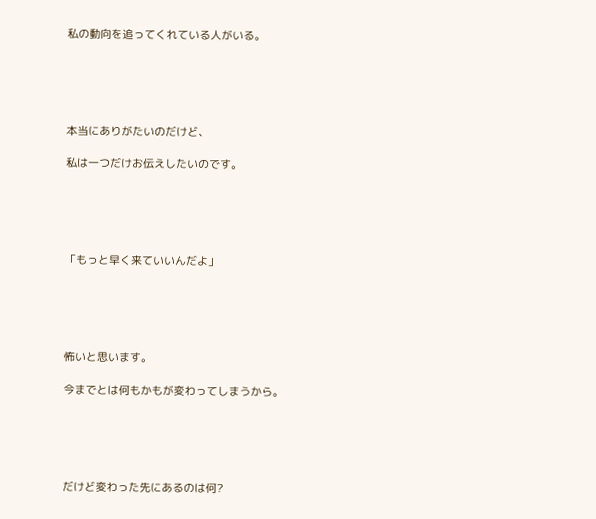私の動向を追ってくれている人がいる。





本当にありがたいのだけど、

私は一つだけお伝えしたいのです。





「もっと早く来ていいんだよ」





怖いと思います。

今までとは何もかもが変わってしまうから。





だけど変わった先にあるのは何?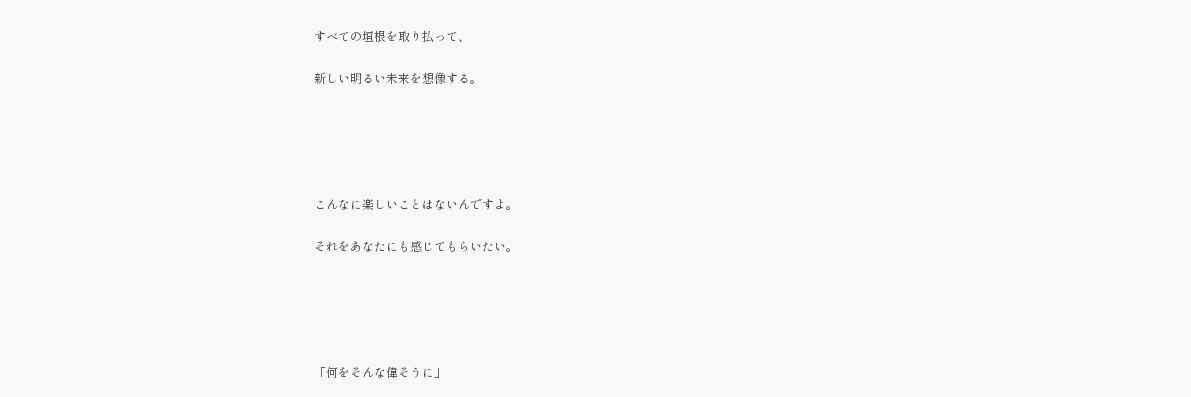すべての垣根を取り払って、

新しい明るい未来を想像する。





こんなに楽しいことはないんですよ。

それをあなたにも感じてもらいたい。





「何をそんな偉そうに」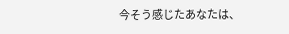今そう感じたあなたは、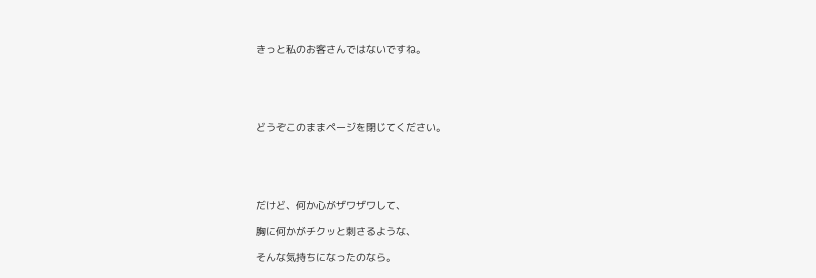きっと私のお客さんではないですね。





どうぞこのままページを閉じてください。





だけど、何か心がザワザワして、

胸に何かがチクッと刺さるような、

そんな気持ちになったのなら。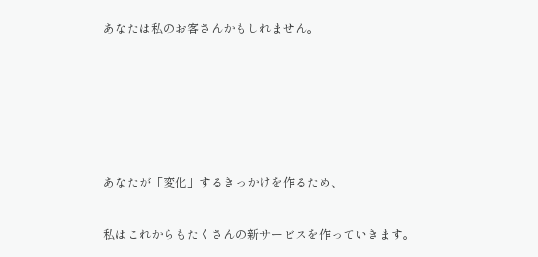あなたは私のお客さんかもしれません。





あなたが「変化」するきっかけを作るため、

私はこれからもたくさんの新サービスを作っていきます。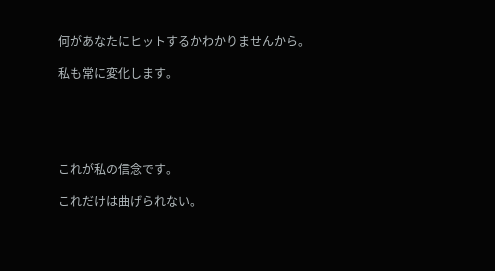何があなたにヒットするかわかりませんから。

私も常に変化します。





これが私の信念です。

これだけは曲げられない。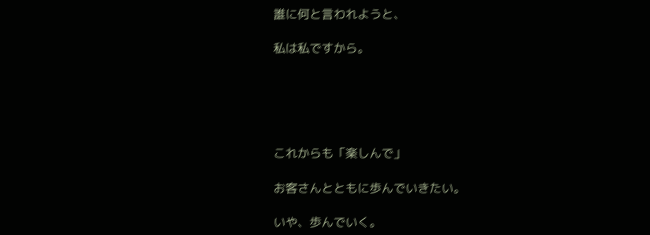誰に何と言われようと、

私は私ですから。





これからも「楽しんで」

お客さんとともに歩んでいきたい。

いや、歩んでいく。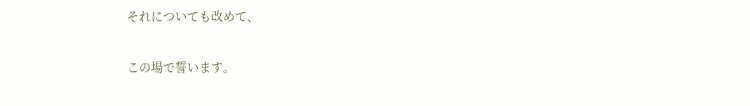それについても改めて、

この場で誓います。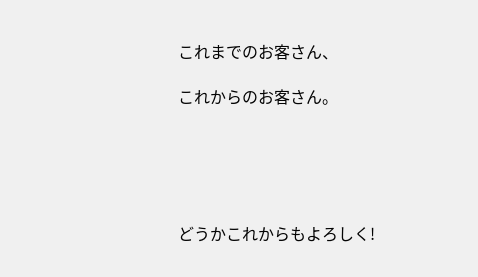これまでのお客さん、

これからのお客さん。





どうかこれからもよろしく!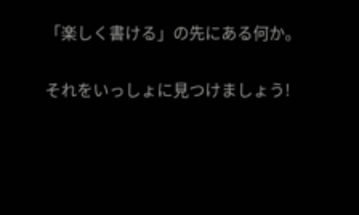「楽しく書ける」の先にある何か。

それをいっしょに見つけましょう!